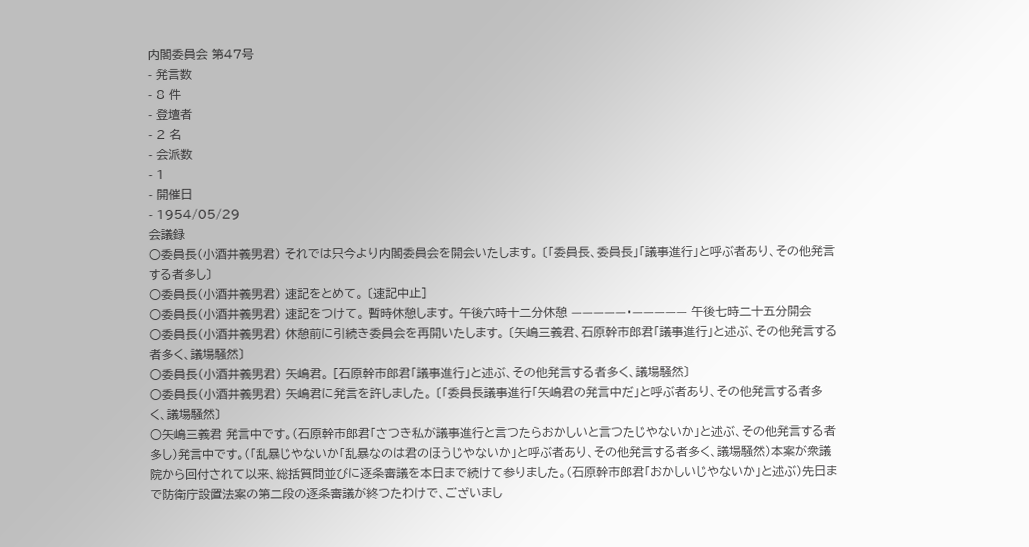内閣委員会 第47号
- 発言数
- 8 件
- 登壇者
- 2 名
- 会派数
- 1
- 開催日
- 1954/05/29
会議録
○委員長(小酒井義男君) それでは只今より内閣委員会を開会いたします。 〔「委員長、委員長」「議事進行」と呼ぶ者あり、その他発言する者多し〕
○委員長(小酒井義男君) 速記をとめて。 〔速記中止]
○委員長(小酒井義男君) 速記をつけて。 暫時休憩します。 午後六時十二分休憩 —————・————— 午後七時二十五分開会
○委員長(小酒井義男君) 休憩前に引続き委員会を再開いたします。 〔矢嶋三義君、石原幹市郎君「議事進行」と述ぶ、その他発言する者多く、議場騒然〕
○委員長(小酒井義男君) 矢嶋君。 [石原幹市郎君「議事進行」と述ぶ、その他発言する者多く、議場騒然〕
○委員長(小酒井義男君) 矢嶋君に発言を許しました。 〔「委員長議事進行「矢嶋君の発言中だ」と呼ぶ者あり、その他発言する者多く、議場騒然〕
○矢嶋三義君 発言中です。(石原幹市郎君「さつき私が議事進行と言つたらおかしいと言つたじやないか」と述ぶ、その他発言する者多し)発言中です。(「乱暴じやないか「乱暴なのは君のほうじやないか」と呼ぶ者あり、その他発言する者多く、議場騒然)本案が衆議院から回付されて以来、総括質問並びに逐条審議を本日まで続けて参りました。(石原幹市郎君「おかしいじやないか」と述ぶ)先日まで防衛庁設置法案の第二段の逐条審議が終つたわけで、ございまし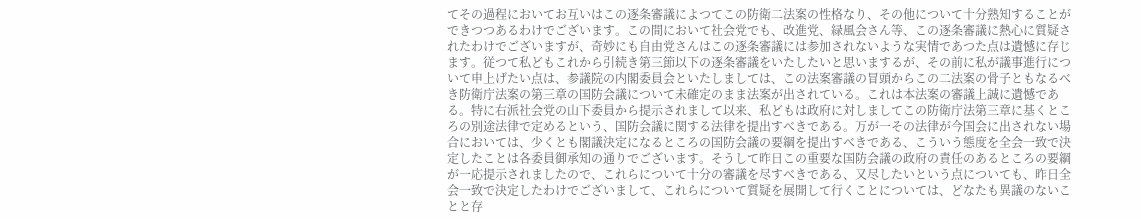てその過程においてお互いはこの逐条審議によつてこの防衛二法案の性格なり、その他について十分熟知することができつつあるわけでございます。この間において社会党でも、改進党、緑風会さん等、この逐条審議に熱心に質疑されたわけでございますが、奇妙にも自由党さんはこの逐条審議には参加されないような実情であつた点は遺憾に存じます。従つて私どもこれから引続き第三節以下の逐条審議をいたしたいと思いまするが、その前に私が議事進行について申上げたい点は、参議院の内閣委員会といたしましては、この法案審議の冒頭からこの二法案の骨子ともなるべき防衛庁法案の第三章の国防会議について未確定のまま法案が出されている。これは本法案の審議上誠に遺憾である。特に右派社会党の山下委員から提示されまして以来、私どもは政府に対しましてこの防衛庁法第三章に基くところの別途法律で定めるという、国防会議に関する法律を提出すべきである。万が一その法律が今国会に出されない場合においては、少くとも閣議決定になるところの国防会議の要綱を提出すべきである、こういう態度を全会一致で決定したことは各委員御承知の通りでございます。そうして昨日この重要な国防会議の政府の責任のあるところの要綱が一応提示されましたので、これらについて十分の審議を尽すべきである、又尽したいという点についても、昨日全会一致で決定したわけでございまして、これらについて質疑を展開して行くことについては、どなたも異議のないことと存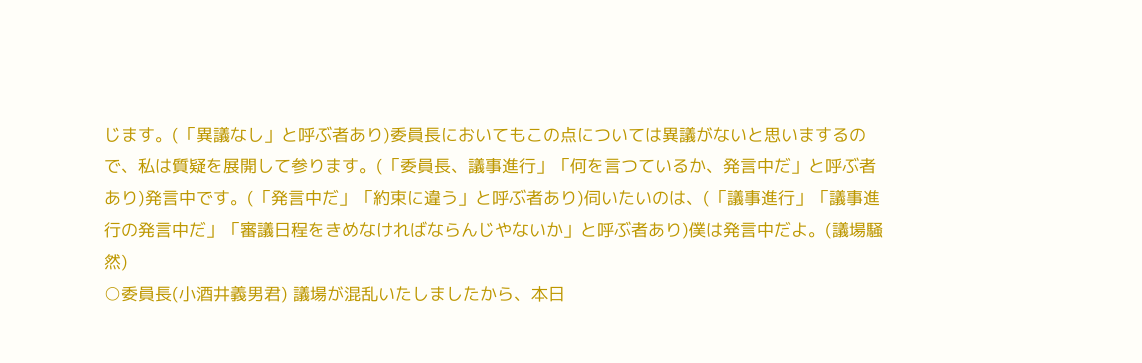じます。(「異議なし」と呼ぶ者あり)委員長においてもこの点については異議がないと思いまするので、私は質疑を展開して参ります。(「委員長、議事進行」「何を言つているか、発言中だ」と呼ぶ者あり)発言中です。(「発言中だ」「約束に違う」と呼ぶ者あり)伺いたいのは、(「議事進行」「議事進行の発言中だ」「審議日程をきめなければならんじやないか」と呼ぶ者あり)僕は発言中だよ。(議場騒然)
○委員長(小酒井義男君) 議場が混乱いたしましたから、本日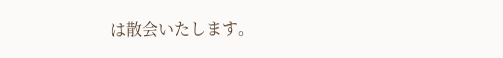は散会いたします。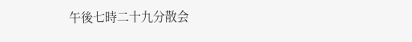午後七時二十九分散会